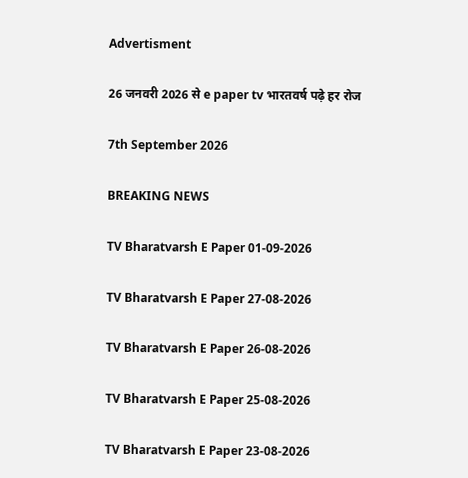Advertisment

26 जनवरी 2026 से e paper tv भारतवर्ष पढ़े हर रोज

7th September 2026

BREAKING NEWS

TV Bharatvarsh E Paper 01-09-2026

TV Bharatvarsh E Paper 27-08-2026

TV Bharatvarsh E Paper 26-08-2026

TV Bharatvarsh E Paper 25-08-2026

TV Bharatvarsh E Paper 23-08-2026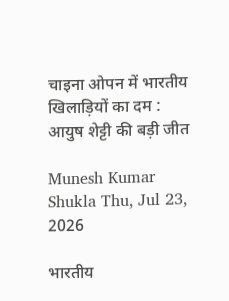चाइना ओपन में भारतीय खिलाड़ियों का दम : आयुष शेट्टी की बड़ी जीत

Munesh Kumar Shukla Thu, Jul 23, 2026

भारतीय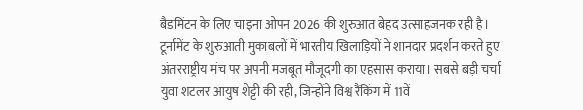बैडमिंटन के लिए चाइना ओपन 2026 की शुरुआत बेहद उत्साहजनक रही है। टूर्नामेंट के शुरुआती मुकाबलों में भारतीय खिलाड़ियों ने शानदार प्रदर्शन करते हुए अंतरराष्ट्रीय मंच पर अपनी मजबूत मौजूदगी का एहसास कराया। सबसे बड़ी चर्चा युवा शटलर आयुष शेट्टी की रही, जिन्होंने विश्व रैंकिंग में 11वें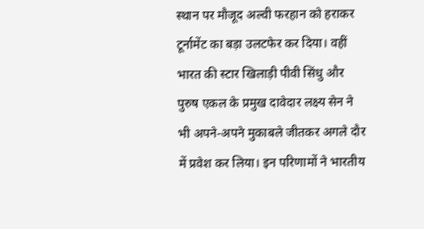स्थान पर मौजूद अल्वी फरहान को हराकर टूर्नामेंट का बड़ा उलटफेर कर दिया। वहीं भारत की स्टार खिलाड़ी पीवी सिंधु और पुरुष एकल के प्रमुख दावेदार लक्ष्य सेन ने भी अपने-अपने मुकाबले जीतकर अगले दौर में प्रवेश कर लिया। इन परिणामों ने भारतीय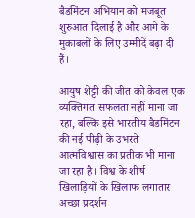बैडमिंटन अभियान को मजबूत शुरुआत दिलाई है और आगे के मुकाबलों के लिए उम्मीदें बढ़ा दी हैं।

आयुष शेट्टी की जीत को केवल एक व्यक्तिगत सफलता नहीं माना जा रहा, बल्कि इसे भारतीय बैडमिंटन की नई पीढ़ी के उभरते आत्मविश्वास का प्रतीक भी माना जा रहा है। विश्व के शीर्ष खिलाड़ियों के खिलाफ लगातार अच्छा प्रदर्शन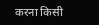करना किसी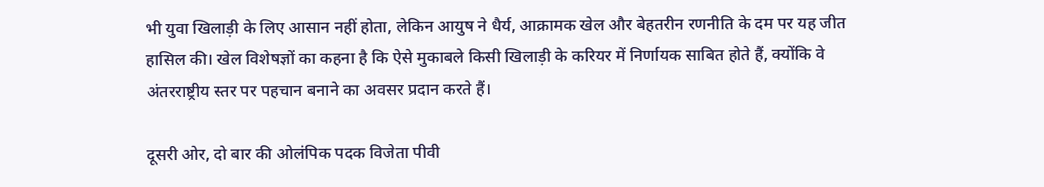भी युवा खिलाड़ी के लिए आसान नहीं होता, लेकिन आयुष ने धैर्य, आक्रामक खेल और बेहतरीन रणनीति के दम पर यह जीत हासिल की। खेल विशेषज्ञों का कहना है कि ऐसे मुकाबले किसी खिलाड़ी के करियर में निर्णायक साबित होते हैं, क्योंकि वे अंतरराष्ट्रीय स्तर पर पहचान बनाने का अवसर प्रदान करते हैं।

दूसरी ओर, दो बार की ओलंपिक पदक विजेता पीवी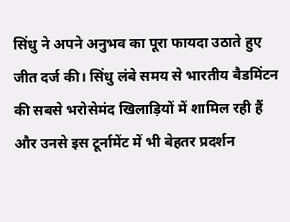सिंधु ने अपने अनुभव का पूरा फायदा उठाते हुए जीत दर्ज की। सिंधु लंबे समय से भारतीय बैडमिंटन की सबसे भरोसेमंद खिलाड़ियों में शामिल रही हैं और उनसे इस टूर्नामेंट में भी बेहतर प्रदर्शन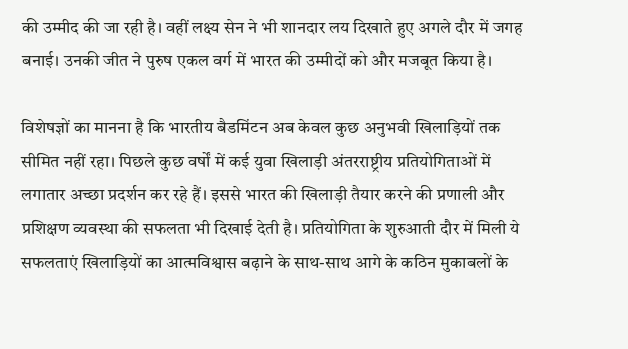की उम्मीद की जा रही है। वहीं लक्ष्य सेन ने भी शानदार लय दिखाते हुए अगले दौर में जगह बनाई। उनकी जीत ने पुरुष एकल वर्ग में भारत की उम्मीदों को और मजबूत किया है।

विशेषज्ञों का मानना है कि भारतीय बैडमिंटन अब केवल कुछ अनुभवी खिलाड़ियों तक सीमित नहीं रहा। पिछले कुछ वर्षों में कई युवा खिलाड़ी अंतरराष्ट्रीय प्रतियोगिताओं में लगातार अच्छा प्रदर्शन कर रहे हैं। इससे भारत की खिलाड़ी तैयार करने की प्रणाली और प्रशिक्षण व्यवस्था की सफलता भी दिखाई देती है। प्रतियोगिता के शुरुआती दौर में मिली ये सफलताएं खिलाड़ियों का आत्मविश्वास बढ़ाने के साथ-साथ आगे के कठिन मुकाबलों के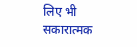लिए भी सकारात्मक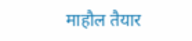माहौल तैयार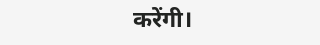करेंगी।